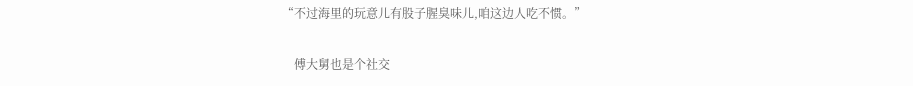“不过海里的玩意儿有股子腥臭味儿,咱这边人吃不惯。”

    傅大舅也是个社交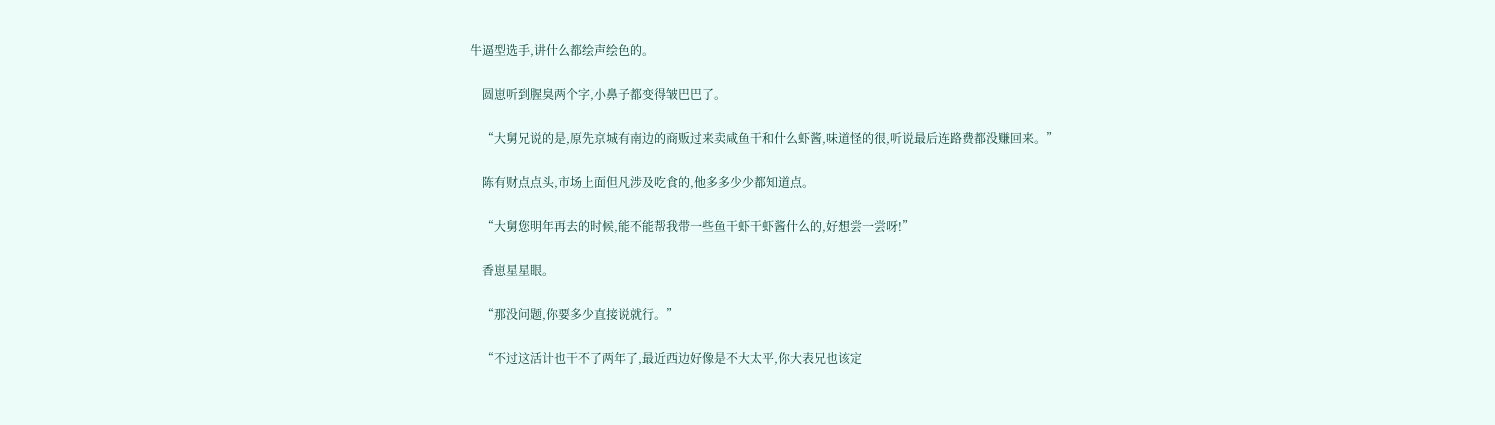牛逼型选手,讲什么都绘声绘色的。

    圆崽听到腥臭两个字,小鼻子都变得皱巴巴了。

    “大舅兄说的是,原先京城有南边的商贩过来卖咸鱼干和什么虾酱,味道怪的很,听说最后连路费都没赚回来。”

    陈有财点点头,市场上面但凡涉及吃食的,他多多少少都知道点。

    “大舅您明年再去的时候,能不能帮我带一些鱼干虾干虾酱什么的,好想尝一尝呀!”

    香崽星星眼。

    “那没问题,你要多少直接说就行。”

    “不过这活计也干不了两年了,最近西边好像是不大太平,你大表兄也该定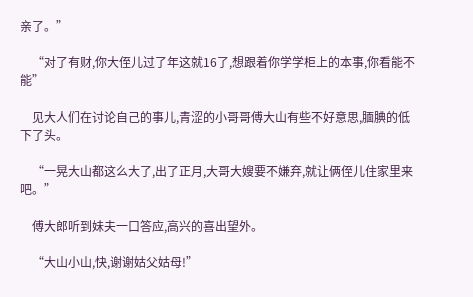亲了。”

    “对了有财,你大侄儿过了年这就16了,想跟着你学学柜上的本事,你看能不能”

    见大人们在讨论自己的事儿,青涩的小哥哥傅大山有些不好意思,腼腆的低下了头。

    “一晃大山都这么大了,出了正月,大哥大嫂要不嫌弃,就让俩侄儿住家里来吧。”

    傅大郎听到妹夫一口答应,高兴的喜出望外。

    “大山小山,快,谢谢姑父姑母!”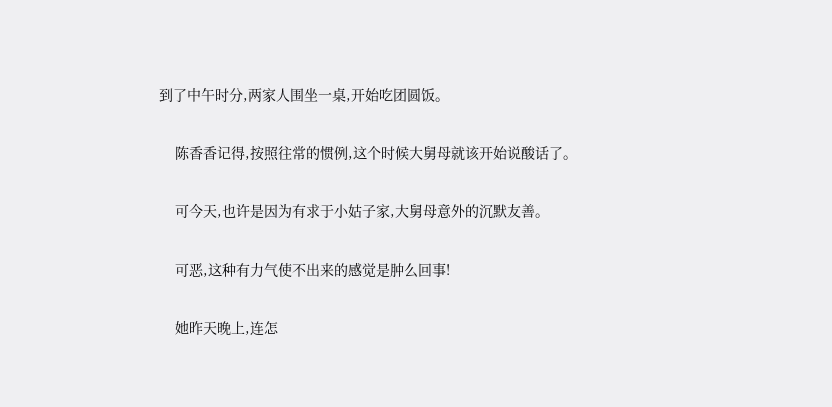到了中午时分,两家人围坐一桌,开始吃团圆饭。

    陈香香记得,按照往常的惯例,这个时候大舅母就该开始说酸话了。

    可今天,也许是因为有求于小姑子家,大舅母意外的沉默友善。

    可恶,这种有力气使不出来的感觉是肿么回事!

    她昨天晚上,连怎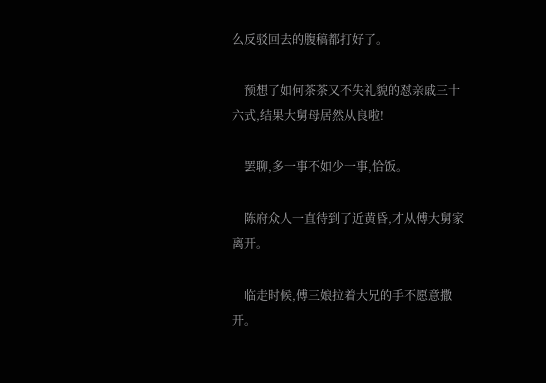么反驳回去的腹稿都打好了。

    预想了如何茶茶又不失礼貌的怼亲戚三十六式,结果大舅母居然从良啦!

    罢聊,多一事不如少一事,恰饭。

    陈府众人一直待到了近黄昏,才从傅大舅家离开。

    临走时候,傅三娘拉着大兄的手不愿意撒开。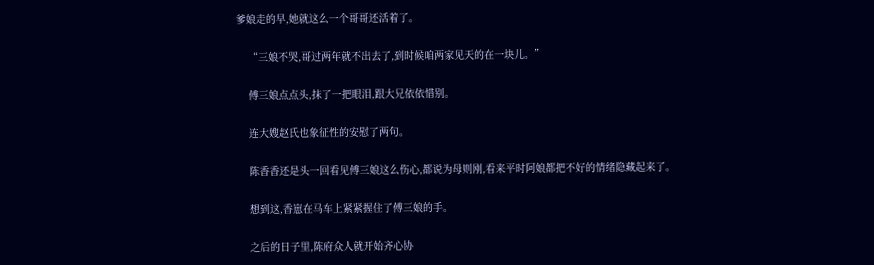爹娘走的早,她就这么一个哥哥还活着了。

    “三娘不哭,哥过两年就不出去了,到时候咱两家见天的在一块儿。”

    傅三娘点点头,抹了一把眼泪,跟大兄依依惜别。

    连大嫂赵氏也象征性的安慰了两句。

    陈香香还是头一回看见傅三娘这么伤心,都说为母则刚,看来平时阿娘都把不好的情绪隐藏起来了。

    想到这,香崽在马车上紧紧握住了傅三娘的手。

    之后的日子里,陈府众人就开始齐心协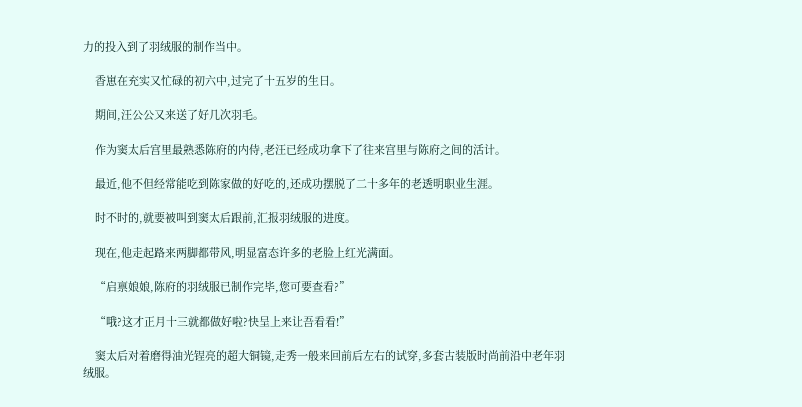力的投入到了羽绒服的制作当中。

    香崽在充实又忙碌的初六中,过完了十五岁的生日。

    期间,汪公公又来送了好几次羽毛。

    作为窦太后宫里最熟悉陈府的内侍,老汪已经成功拿下了往来宫里与陈府之间的活计。

    最近,他不但经常能吃到陈家做的好吃的,还成功摆脱了二十多年的老透明职业生涯。

    时不时的,就要被叫到窦太后跟前,汇报羽绒服的进度。

    现在,他走起路来两脚都带风,明显富态许多的老脸上红光满面。

    “启禀娘娘,陈府的羽绒服已制作完毕,您可要查看?”

    “哦?这才正月十三就都做好啦?快呈上来让吾看看!”

    窦太后对着磨得油光锃亮的超大铜镜,走秀一般来回前后左右的试穿,多套古装版时尚前沿中老年羽绒服。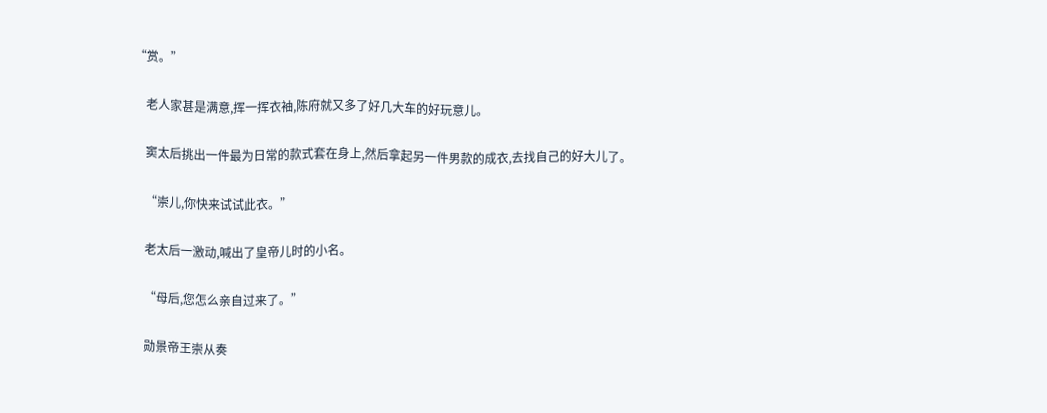“赏。”

    老人家甚是满意,挥一挥衣袖,陈府就又多了好几大车的好玩意儿。

    窦太后挑出一件最为日常的款式套在身上,然后拿起另一件男款的成衣,去找自己的好大儿了。

    “崇儿,你快来试试此衣。”

    老太后一激动,喊出了皇帝儿时的小名。

    “母后,您怎么亲自过来了。”

    勋景帝王崇从奏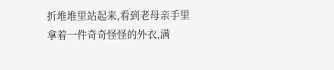折堆堆里站起来,看到老母亲手里拿着一件奇奇怪怪的外衣,满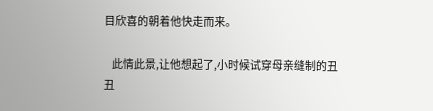目欣喜的朝着他快走而来。

    此情此景,让他想起了,小时候试穿母亲缝制的丑丑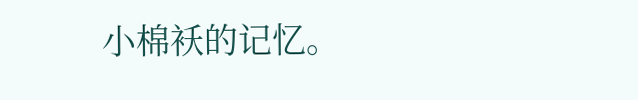小棉袄的记忆。